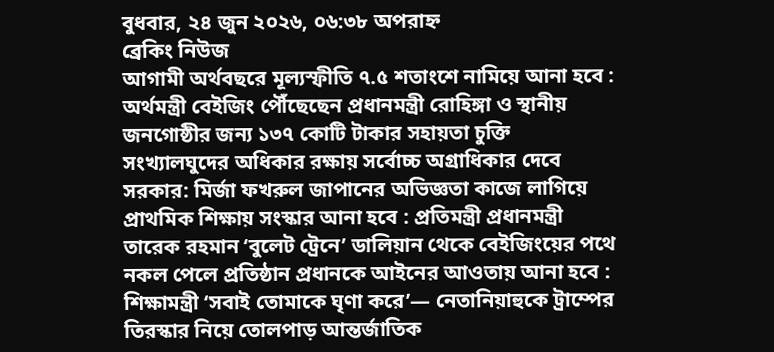বুধবার, ২৪ জুন ২০২৬, ০৬:৩৮ অপরাহ্ন
ব্রেকিং নিউজ
আগামী অর্থবছরে মূল্যস্ফীতি ৭.৫ শতাংশে নামিয়ে আনা হবে : অর্থমন্ত্রী বেইজিং পৌঁছেছেন প্রধানমন্ত্রী রোহিঙ্গা ও স্থানীয় জনগোষ্ঠীর জন্য ১৩৭ কোটি টাকার সহায়তা চুক্তি সংখ্যালঘুদের অধিকার রক্ষায় সর্বোচ্চ অগ্রাধিকার দেবে সরকার: মির্জা ফখরুল জাপানের অভিজ্ঞতা কাজে লাগিয়ে প্রাথমিক শিক্ষায় সংস্কার আনা হবে : প্রতিমন্ত্রী প্রধানমন্ত্রী তারেক রহমান ‘বুলেট ট্রেনে’ ডালিয়ান থেকে বেইজিংয়ের পথে নকল পেলে প্রতিষ্ঠান প্রধানকে আইনের আওতায় আনা হবে : শিক্ষামন্ত্রী ‘সবাই তোমাকে ঘৃণা করে’— নেতানিয়াহুকে ট্রাম্পের তিরস্কার নিয়ে তোলপাড় আন্তর্জাতিক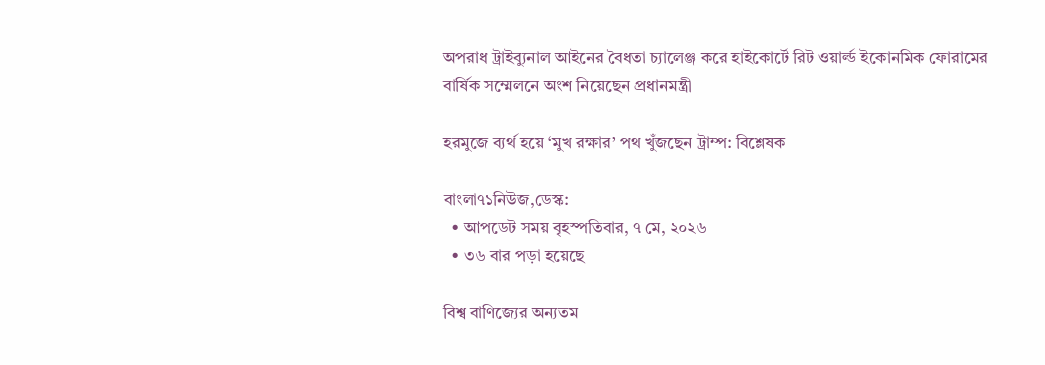অপরাধ ট্রাইব্যুনাল আইনের বৈধতা চ্যালেঞ্জ করে হাইকোর্টে রিট ওয়ার্ল্ড ইকোনমিক ফোরামের বার্ষিক সম্মেলনে অংশ নিয়েছেন প্রধানমন্ত্রী

হরমুজে ব্যর্থ হয়ে ‘মুখ রক্ষার’ পথ খুঁজছেন ট্রাম্প: বিশ্লেষক

বাংলা৭১নিউজ,ডেস্ক:
  • আপডেট সময় বৃহস্পতিবার, ৭ মে, ২০২৬
  • ৩৬ বার পড়া হয়েছে

বিশ্ব বাণিজ্যের অন্যতম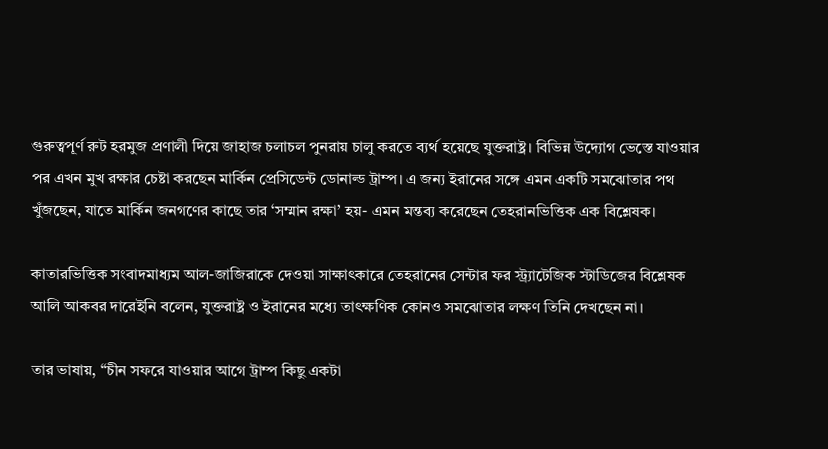গুরুত্বপূর্ণ রুট হরমুজ প্রণালী দিয়ে জাহাজ চলাচল পুনরায় চালু করতে ব্যর্থ হয়েছে যুক্তরাষ্ট্র। বিভিন্ন উদ্যোগ ভেস্তে যাওয়ার পর এখন মুখ রক্ষার চেষ্টা করছেন মার্কিন প্রেসিডেন্ট ডোনাল্ড ট্রাম্প। এ জন্য ইরানের সঙ্গে এমন একটি সমঝোতার পথ খুঁজছেন, যাতে মার্কিন জনগণের কাছে তার ‘সম্মান রক্ষা’ হয়- এমন মন্তব্য করেছেন তেহরানভিত্তিক এক বিশ্লেষক।

কাতারভিত্তিক সংবাদমাধ্যম আল-জাজিরাকে দেওয়া সাক্ষাৎকারে তেহরানের সেন্টার ফর স্ট্র্যাটেজিক স্টাডিজের বিশ্লেষক আলি আকবর দারেইনি বলেন, যুক্তরাষ্ট্র ও ইরানের মধ্যে তাৎক্ষণিক কোনও সমঝোতার লক্ষণ তিনি দেখছেন না।

তার ভাষায়, “চীন সফরে যাওয়ার আগে ট্রাম্প কিছু একটা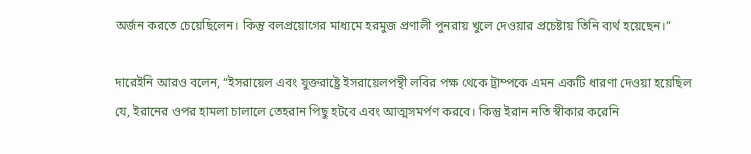অর্জন করতে চেয়েছিলেন। কিন্তু বলপ্রয়োগের মাধ্যমে হরমুজ প্রণালী পুনরায় খুলে দেওয়ার প্রচেষ্টায় তিনি ব্যর্থ হয়েছেন।”

দারেইনি আরও বলেন, “ইসরায়েল এবং যুক্তরাষ্ট্রে ইসরায়েলপন্থী লবির পক্ষ থেকে ট্রাম্পকে এমন একটি ধারণা দেওয়া হয়েছিল যে, ইরানের ওপর হামলা চালালে তেহরান পিছু হটবে এবং আত্মসমর্পণ করবে। কিন্তু ইরান নতি স্বীকার করেনি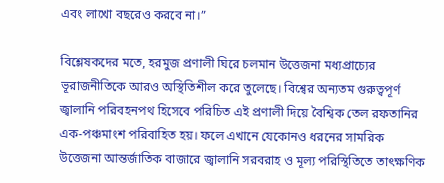এবং লাখো বছরেও করবে না।”

বিশ্লেষকদের মতে, হরমুজ প্রণালী ঘিরে চলমান উত্তেজনা মধ্যপ্রাচ্যের ভূরাজনীতিকে আরও অস্থিতিশীল করে তুলেছে। বিশ্বের অন্যতম গুরুত্বপূর্ণ জ্বালানি পরিবহনপথ হিসেবে পরিচিত এই প্রণালী দিয়ে বৈশ্বিক তেল রফতানির এক-পঞ্চমাংশ পরিবাহিত হয়। ফলে এখানে যেকোনও ধরনের সামরিক উত্তেজনা আন্তর্জাতিক বাজারে জ্বালানি সরবরাহ ও মূল্য পরিস্থিতিতে তাৎক্ষণিক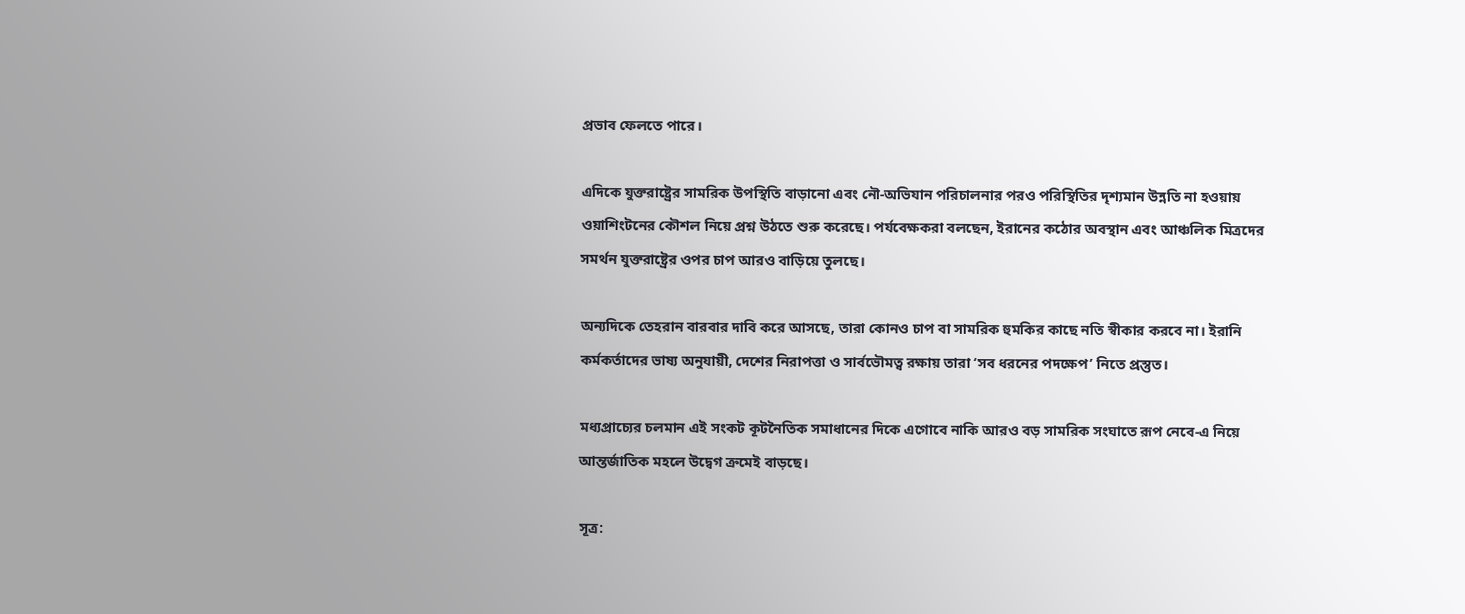প্রভাব ফেলতে পারে।

এদিকে যুক্তরাষ্ট্রের সামরিক উপস্থিতি বাড়ানো এবং নৌ-অভিযান পরিচালনার পরও পরিস্থিতির দৃশ্যমান উন্নতি না হওয়ায় ওয়াশিংটনের কৌশল নিয়ে প্রশ্ন উঠতে শুরু করেছে। পর্যবেক্ষকরা বলছেন, ইরানের কঠোর অবস্থান এবং আঞ্চলিক মিত্রদের সমর্থন যুক্তরাষ্ট্রের ওপর চাপ আরও বাড়িয়ে তুলছে।

অন্যদিকে তেহরান বারবার দাবি করে আসছে, তারা কোনও চাপ বা সামরিক হুমকির কাছে নতি স্বীকার করবে না। ইরানি কর্মকর্তাদের ভাষ্য অনুযায়ী, দেশের নিরাপত্তা ও সার্বভৌমত্ব রক্ষায় তারা ‘সব ধরনের পদক্ষেপ’ নিতে প্রস্তুত।

মধ্যপ্রাচ্যের চলমান এই সংকট কূটনৈতিক সমাধানের দিকে এগোবে নাকি আরও বড় সামরিক সংঘাতে রূপ নেবে-এ নিয়ে আন্তর্জাতিক মহলে উদ্বেগ ক্রমেই বাড়ছে।

সূত্র: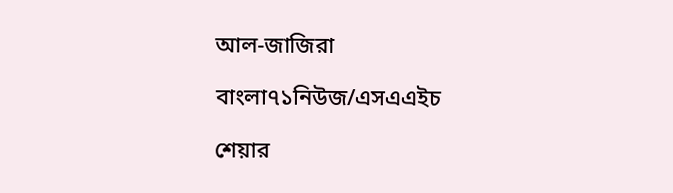আল-জাজিরা

বাংলা৭১নিউজ/এসএএইচ

শেয়ার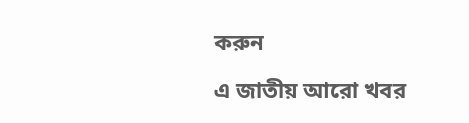করুন

এ জাতীয় আরো খবর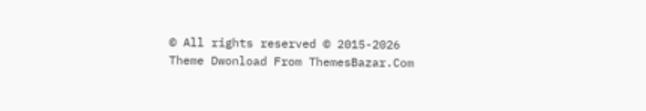© All rights reserved © 2015-2026
Theme Dwonload From ThemesBazar.Com